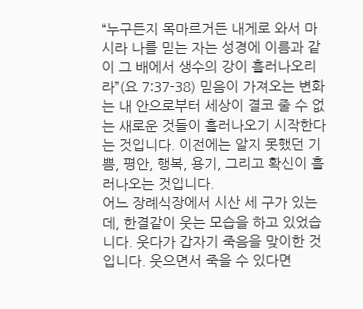“누구든지 목마르거든 내게로 와서 마시라 나를 믿는 자는 성경에 이름과 같이 그 배에서 생수의 강이 흘러나오리라”(요 7:37-38) 믿음이 가져오는 변화는 내 안으로부터 세상이 결코 줄 수 없는 새로운 것들이 흘러나오기 시작한다는 것입니다. 이전에는 알지 못했던 기쁨, 평안, 행복, 용기, 그리고 확신이 흘러나오는 것입니다.
어느 장례식장에서 시산 세 구가 있는데, 한결같이 웃는 모습을 하고 있었습니다. 웃다가 갑자기 죽음을 맞이한 것입니다. 웃으면서 죽을 수 있다면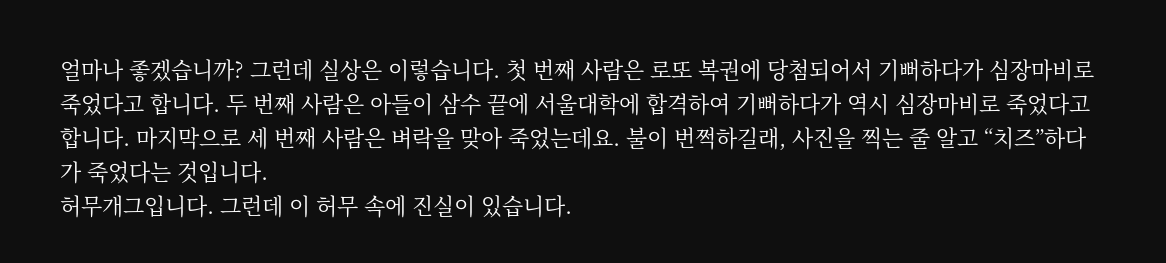얼마나 좋겠습니까? 그런데 실상은 이렇습니다. 첫 번째 사람은 로또 복권에 당첨되어서 기뻐하다가 심장마비로 죽었다고 합니다. 두 번째 사람은 아들이 삼수 끝에 서울대학에 합격하여 기뻐하다가 역시 심장마비로 죽었다고 합니다. 마지막으로 세 번째 사람은 벼락을 맞아 죽었는데요. 불이 번쩍하길래, 사진을 찍는 줄 알고 “치즈”하다가 죽었다는 것입니다.
허무개그입니다. 그런데 이 허무 속에 진실이 있습니다.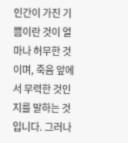인간이 가진 기쁨이란 것이 얼마나 허무한 것이며, 죽음 앞에서 무력한 것인지를 말하는 것입니다. 그러나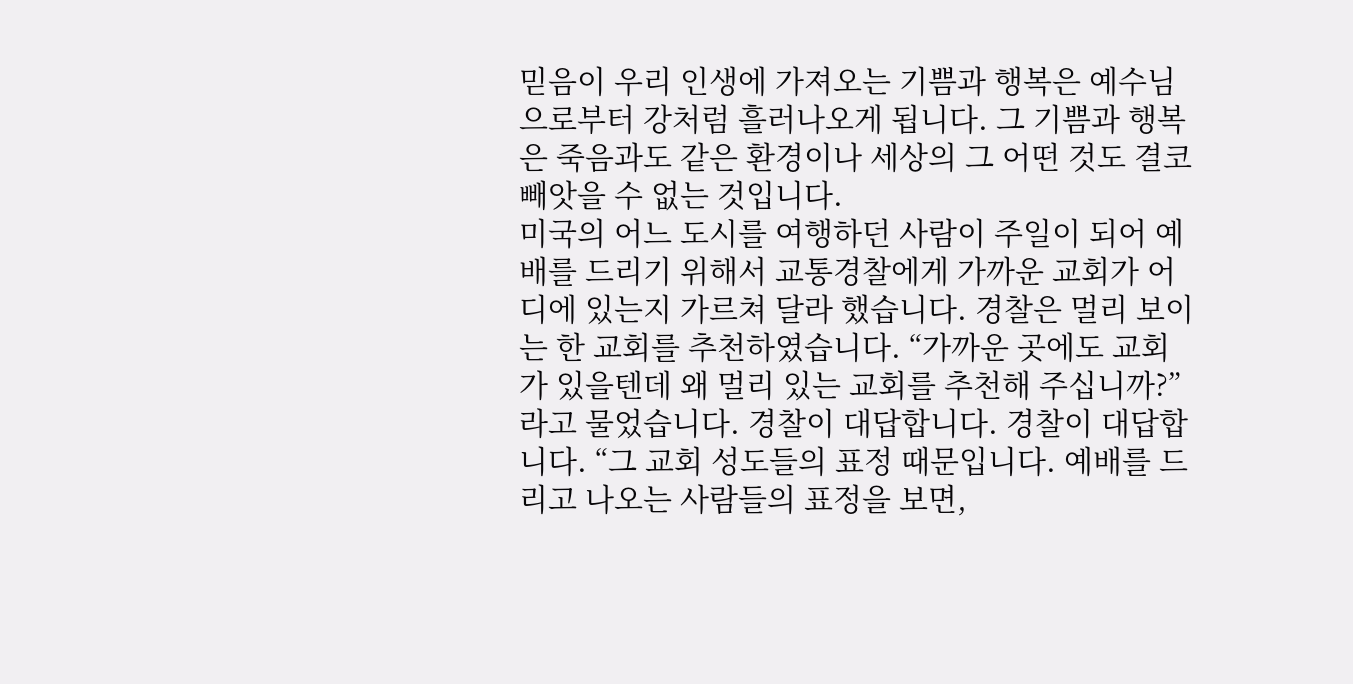믿음이 우리 인생에 가져오는 기쁨과 행복은 예수님으로부터 강처럼 흘러나오게 됩니다. 그 기쁨과 행복은 죽음과도 같은 환경이나 세상의 그 어떤 것도 결코 빼앗을 수 없는 것입니다.
미국의 어느 도시를 여행하던 사람이 주일이 되어 예배를 드리기 위해서 교통경찰에게 가까운 교회가 어디에 있는지 가르쳐 달라 했습니다. 경찰은 멀리 보이는 한 교회를 추천하였습니다. “가까운 곳에도 교회가 있을텐데 왜 멀리 있는 교회를 추천해 주십니까?” 라고 물었습니다. 경찰이 대답합니다. 경찰이 대답합니다. “그 교회 성도들의 표정 때문입니다. 예배를 드리고 나오는 사람들의 표정을 보면,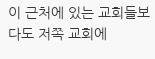이 근처에 있는 교회들보다도 저쪽 교회에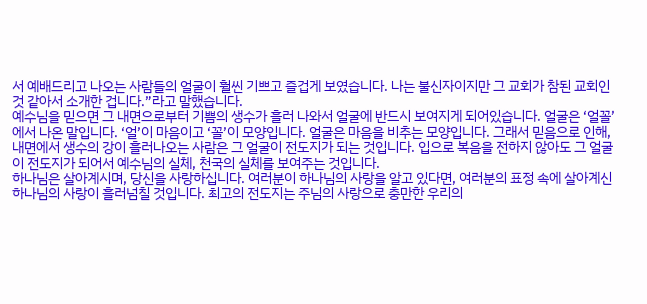서 예배드리고 나오는 사람들의 얼굴이 훨씬 기쁘고 즐겁게 보였습니다. 나는 불신자이지만 그 교회가 참된 교회인 것 같아서 소개한 겁니다.”라고 말했습니다.
예수님을 믿으면 그 내면으로부터 기쁨의 생수가 흘러 나와서 얼굴에 반드시 보여지게 되어있습니다. 얼굴은 ‘얼꼴’에서 나온 말입니다. ‘얼’이 마음이고 ‘꼴’이 모양입니다. 얼굴은 마음을 비추는 모양입니다. 그래서 믿음으로 인해, 내면에서 생수의 강이 흘러나오는 사람은 그 얼굴이 전도지가 되는 것입니다. 입으로 복음을 전하지 않아도 그 얼굴이 전도지가 되어서 예수님의 실체, 천국의 실체를 보여주는 것입니다.
하나님은 살아계시며, 당신을 사랑하십니다. 여러분이 하나님의 사랑을 알고 있다면, 여러분의 표정 속에 살아계신 하나님의 사랑이 흘러넘칠 것입니다. 최고의 전도지는 주님의 사랑으로 충만한 우리의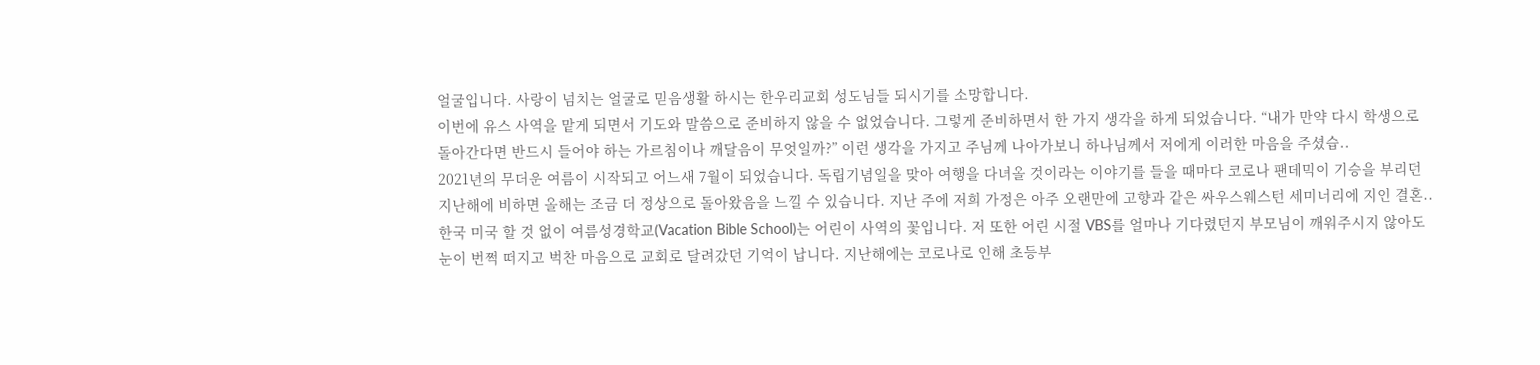얼굴입니다. 사랑이 넘치는 얼굴로 믿음생활 하시는 한우리교회 성도님들 되시기를 소망합니다.
이번에 유스 사역을 맡게 되면서 기도와 말씀으로 준비하지 않을 수 없었습니다. 그렇게 준비하면서 한 가지 생각을 하게 되었습니다. “내가 만약 다시 학생으로 돌아간다면 반드시 들어야 하는 가르침이나 깨달음이 무엇일까?” 이런 생각을 가지고 주님께 나아가보니 하나님께서 저에게 이러한 마음을 주셨습..
2021년의 무더운 여름이 시작되고 어느새 7월이 되었습니다. 독립기념일을 맞아 여행을 다녀올 것이라는 이야기를 들을 때마다 코로나 팬데믹이 기승을 부리던 지난해에 비하면 올해는 조금 더 정상으로 돌아왔음을 느낄 수 있습니다. 지난 주에 저희 가정은 아주 오랜만에 고향과 같은 싸우스웨스턴 세미너리에 지인 결혼..
한국 미국 할 것 없이 여름성경학교(Vacation Bible School)는 어린이 사역의 꽃입니다. 저 또한 어린 시절 VBS를 얼마나 기다렸던지 부모님이 깨워주시지 않아도 눈이 번쩍 떠지고 벅찬 마음으로 교회로 달려갔던 기억이 납니다. 지난해에는 코로나로 인해 초등부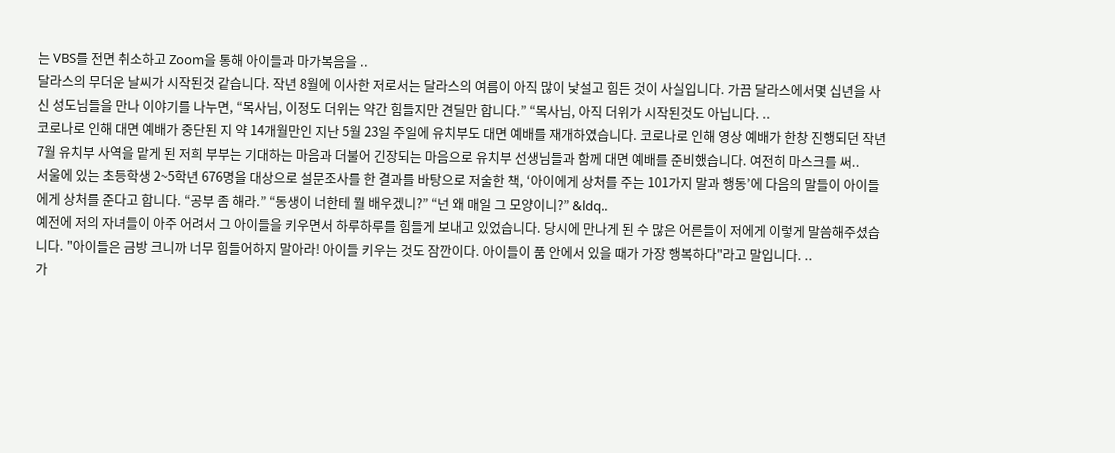는 VBS를 전면 취소하고 Zoom을 통해 아이들과 마가복음을 ..
달라스의 무더운 날씨가 시작된것 같습니다. 작년 8월에 이사한 저로서는 달라스의 여름이 아직 많이 낯설고 힘든 것이 사실입니다. 가끔 달라스에서몇 십년을 사신 성도님들을 만나 이야기를 나누면, “목사님, 이정도 더위는 약간 힘들지만 견딜만 합니다.” “목사님, 아직 더위가 시작된것도 아닙니다. ..
코로나로 인해 대면 예배가 중단된 지 약 14개월만인 지난 5월 23일 주일에 유치부도 대면 예배를 재개하였습니다. 코로나로 인해 영상 예배가 한창 진행되던 작년 7월 유치부 사역을 맡게 된 저희 부부는 기대하는 마음과 더불어 긴장되는 마음으로 유치부 선생님들과 함께 대면 예배를 준비했습니다. 여전히 마스크를 써..
서울에 있는 초등학생 2~5학년 676명을 대상으로 설문조사를 한 결과를 바탕으로 저술한 책, ‘아이에게 상처를 주는 101가지 말과 행동’에 다음의 말들이 아이들에게 상처를 준다고 합니다. “공부 좀 해라.” “동생이 너한테 뭘 배우겠니?” “넌 왜 매일 그 모양이니?” &ldq..
예전에 저의 자녀들이 아주 어려서 그 아이들을 키우면서 하루하루를 힘들게 보내고 있었습니다. 당시에 만나게 된 수 많은 어른들이 저에게 이렇게 말씀해주셨습니다. "아이들은 금방 크니까 너무 힘들어하지 말아라! 아이들 키우는 것도 잠깐이다. 아이들이 품 안에서 있을 때가 가장 행복하다"라고 말입니다. ..
가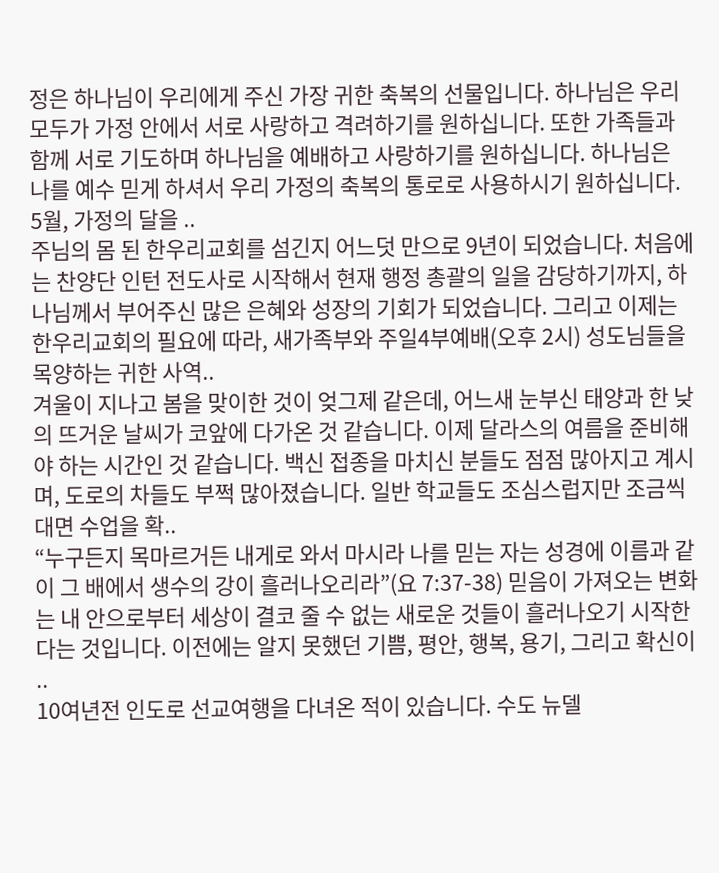정은 하나님이 우리에게 주신 가장 귀한 축복의 선물입니다. 하나님은 우리 모두가 가정 안에서 서로 사랑하고 격려하기를 원하십니다. 또한 가족들과 함께 서로 기도하며 하나님을 예배하고 사랑하기를 원하십니다. 하나님은 나를 예수 믿게 하셔서 우리 가정의 축복의 통로로 사용하시기 원하십니다. 5월, 가정의 달을 ..
주님의 몸 된 한우리교회를 섬긴지 어느덧 만으로 9년이 되었습니다. 처음에는 찬양단 인턴 전도사로 시작해서 현재 행정 총괄의 일을 감당하기까지, 하나님께서 부어주신 많은 은혜와 성장의 기회가 되었습니다. 그리고 이제는 한우리교회의 필요에 따라, 새가족부와 주일4부예배(오후 2시) 성도님들을 목양하는 귀한 사역..
겨울이 지나고 봄을 맞이한 것이 엊그제 같은데, 어느새 눈부신 태양과 한 낮의 뜨거운 날씨가 코앞에 다가온 것 같습니다. 이제 달라스의 여름을 준비해야 하는 시간인 것 같습니다. 백신 접종을 마치신 분들도 점점 많아지고 계시며, 도로의 차들도 부쩍 많아졌습니다. 일반 학교들도 조심스럽지만 조금씩 대면 수업을 확..
“누구든지 목마르거든 내게로 와서 마시라 나를 믿는 자는 성경에 이름과 같이 그 배에서 생수의 강이 흘러나오리라”(요 7:37-38) 믿음이 가져오는 변화는 내 안으로부터 세상이 결코 줄 수 없는 새로운 것들이 흘러나오기 시작한다는 것입니다. 이전에는 알지 못했던 기쁨, 평안, 행복, 용기, 그리고 확신이 ..
10여년전 인도로 선교여행을 다녀온 적이 있습니다. 수도 뉴델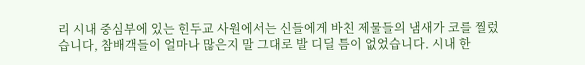리 시내 중심부에 있는 힌두교 사원에서는 신들에게 바친 제물들의 냄새가 코를 찔렀습니다, 참배객들이 얼마나 많은지 말 그대로 발 디딜 틈이 없었습니다. 시내 한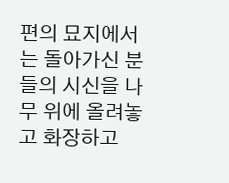편의 묘지에서는 돌아가신 분들의 시신을 나무 위에 올려놓고 화장하고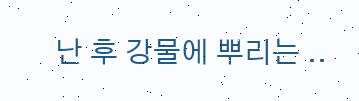난 후 강물에 뿌리는 ..